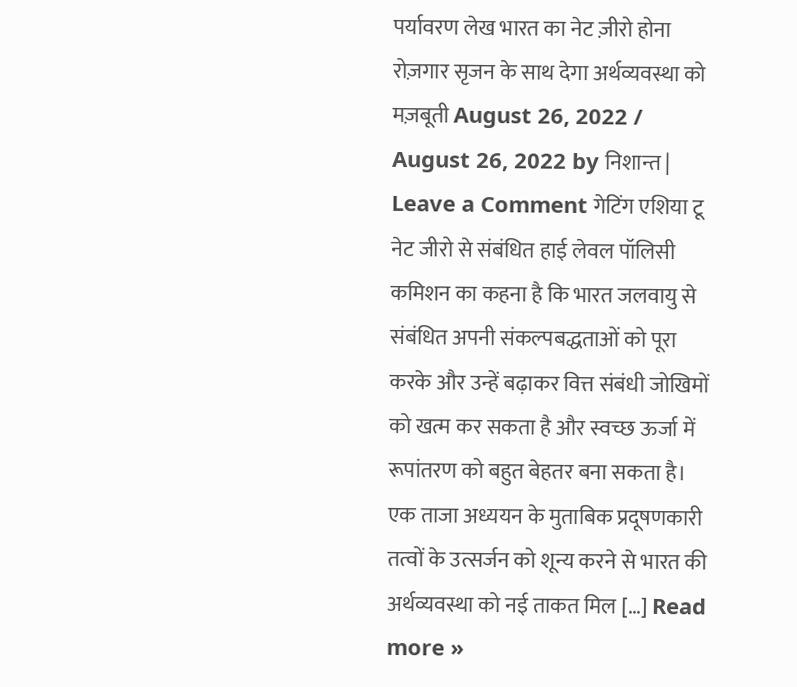पर्यावरण लेख भारत का नेट ज़ीरो होना रोज़गार सृजन के साथ देगा अर्थव्यवस्था को मज़बूती August 26, 2022 / August 26, 2022 by निशान्त | Leave a Comment गेटिंग एशिया टू नेट जीरो से संबंधित हाई लेवल पॉलिसी कमिशन का कहना है कि भारत जलवायु से संबंधित अपनी संकल्पबद्धताओं को पूरा करके और उन्हें बढ़ाकर वित्त संबंधी जोखिमों को खत्म कर सकता है और स्वच्छ ऊर्जा में रूपांतरण को बहुत बेहतर बना सकता है। एक ताजा अध्ययन के मुताबिक प्रदूषणकारी तत्वों के उत्सर्जन को शून्य करने से भारत की अर्थव्यवस्था को नई ताकत मिल […] Read more »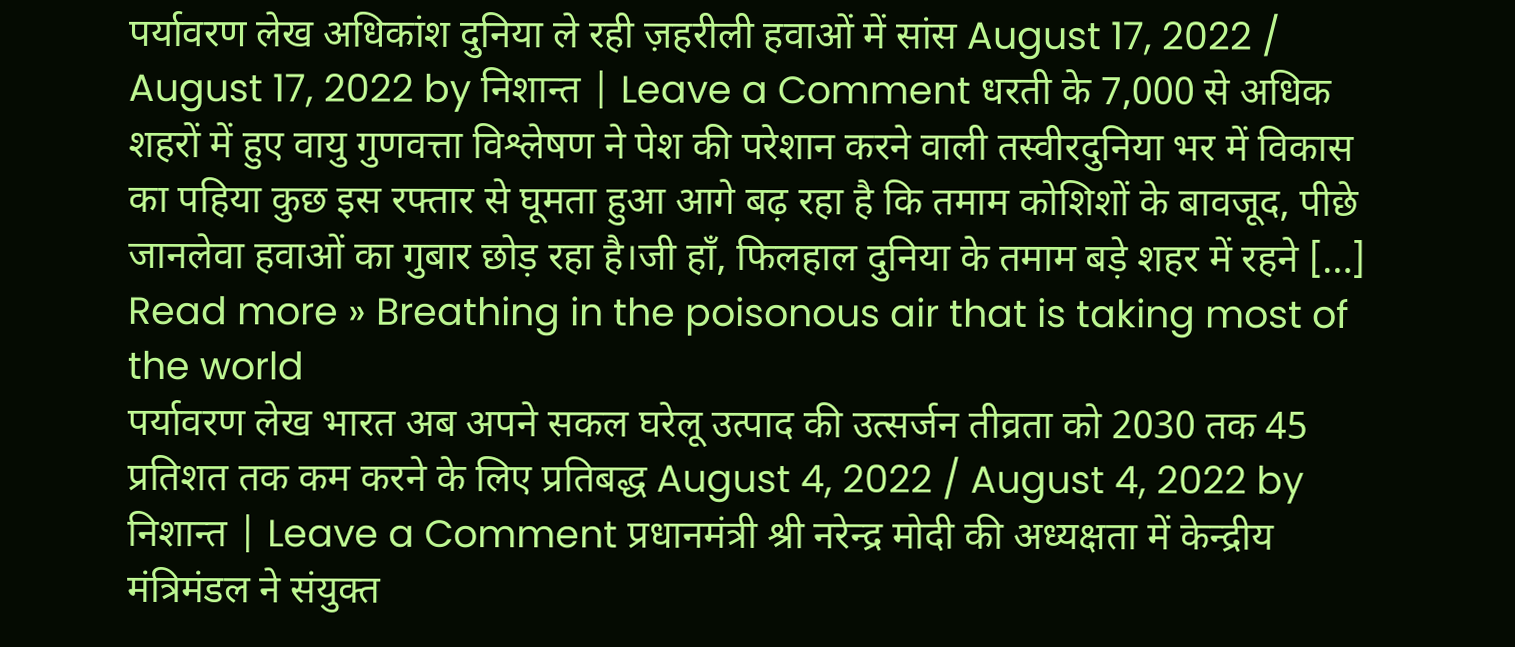पर्यावरण लेख अधिकांश दुनिया ले रही ज़हरीली हवाओं में सांस August 17, 2022 / August 17, 2022 by निशान्त | Leave a Comment धरती के 7,000 से अधिक शहरों में हुए वायु गुणवत्ता विश्लेषण ने पेश की परेशान करने वाली तस्वीरदुनिया भर में विकास का पहिया कुछ इस रफ्तार से घूमता हुआ आगे बढ़ रहा है कि तमाम कोशिशों के बावजूद, पीछे जानलेवा हवाओं का गुबार छोड़ रहा है।जी हाँ, फिलहाल दुनिया के तमाम बड़े शहर में रहने […] Read more » Breathing in the poisonous air that is taking most of the world
पर्यावरण लेख भारत अब अपने सकल घरेलू उत्पाद की उत्सर्जन तीव्रता को 2030 तक 45 प्रतिशत तक कम करने के लिए प्रतिबद्ध August 4, 2022 / August 4, 2022 by निशान्त | Leave a Comment प्रधानमंत्री श्री नरेन्द्र मोदी की अध्यक्षता में केन्द्रीय मंत्रिमंडल ने संयुक्त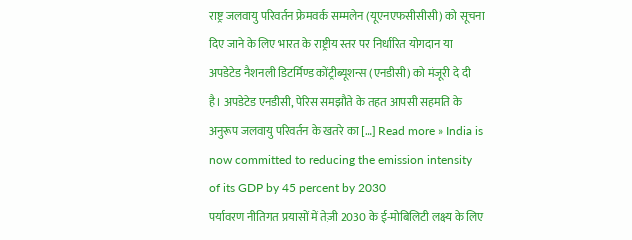राष्ट्र जलवायु परिवर्तन फ्रेमवर्क सम्मलेन (यूएनएफसीसीसी) को सूचना दिए जाने के लिए भारत के राष्ट्रीय स्तर पर निर्धारित योगदान या अपडेटेड नैशनली डिटर्मिण्ड कोंट्रीब्यूशन्स (एनडीसी) को मंजूरी दे दी है। अपडेटेड एनडीसी, पेरिस समझौते के तहत आपसी सहमति के अनुरूप जलवायु परिवर्तन के खतरे का […] Read more » India is now committed to reducing the emission intensity of its GDP by 45 percent by 2030
पर्यावरण नीतिगत प्रयासों में तेज़ी 2030 के ई-मोबिलिटी लक्ष्य के लिए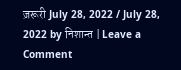ज़रूरी July 28, 2022 / July 28, 2022 by निशान्त | Leave a Comment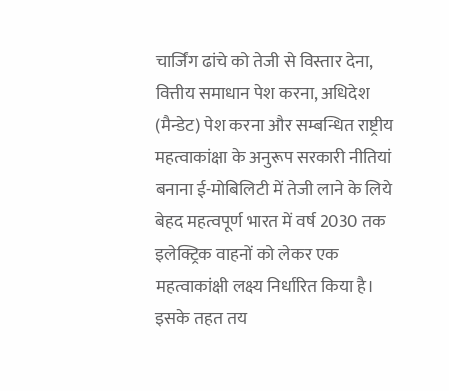चार्जिंग ढांचे को तेजी से विस्तार देना, वित्तीय समाधान पेश करना, अधिदेश (मैन्डेट) पेश करना और सम्बन्धित राष्ट्रीय महत्वाकांक्षा के अनुरूप सरकारी नीतियां बनाना ई-मोबिलिटी में तेजी लाने के लिये बेहद महत्वपूर्ण भारत में वर्ष 2030 तक इलेक्ट्रिक वाहनों को लेकर एक महत्वाकांक्षी लक्ष्य निर्धारित किया है। इसके तहत तय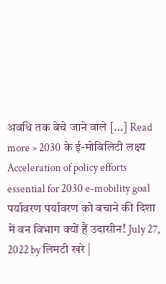अवधि तक बेचे जाने वाले […] Read more » 2030 के ई-मोबिलिटी लक्ष्य Acceleration of policy efforts essential for 2030 e-mobility goal
पर्यावरण पर्यावरण को बचाने की दिशा में वन विभाग क्यों हैं उदासीन! July 27, 2022 by लिमटी खरे |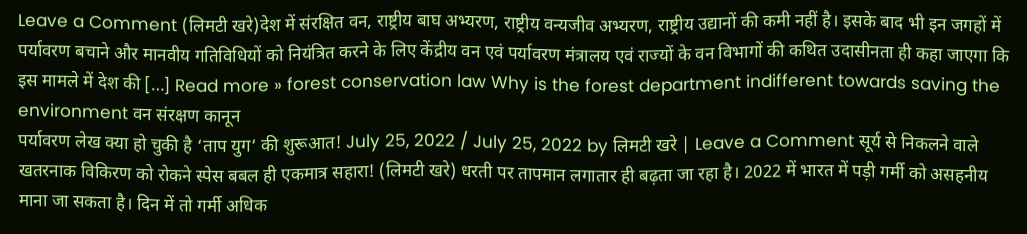Leave a Comment (लिमटी खरे)देश में संरक्षित वन, राष्ट्रीय बाघ अभ्यरण, राष्ट्रीय वन्यजीव अभ्यरण, राष्ट्रीय उद्यानों की कमी नहीं है। इसके बाद भी इन जगहों में पर्यावरण बचाने और मानवीय गतिविधियों को नियंत्रित करने के लिए केंद्रीय वन एवं पर्यावरण मंत्रालय एवं राज्यों के वन विभागों की कथित उदासीनता ही कहा जाएगा कि इस मामले में देश की […] Read more » forest conservation law Why is the forest department indifferent towards saving the environment वन संरक्षण कानून
पर्यावरण लेख क्या हो चुकी है ‘ताप युग‘ की शुरूआत! July 25, 2022 / July 25, 2022 by लिमटी खरे | Leave a Comment सूर्य से निकलने वाले खतरनाक विकिरण को रोकने स्पेस बबल ही एकमात्र सहारा! (लिमटी खरे) धरती पर तापमान लगातार ही बढ़ता जा रहा है। 2022 में भारत में पड़ी गर्मी को असहनीय माना जा सकता है। दिन में तो गर्मी अधिक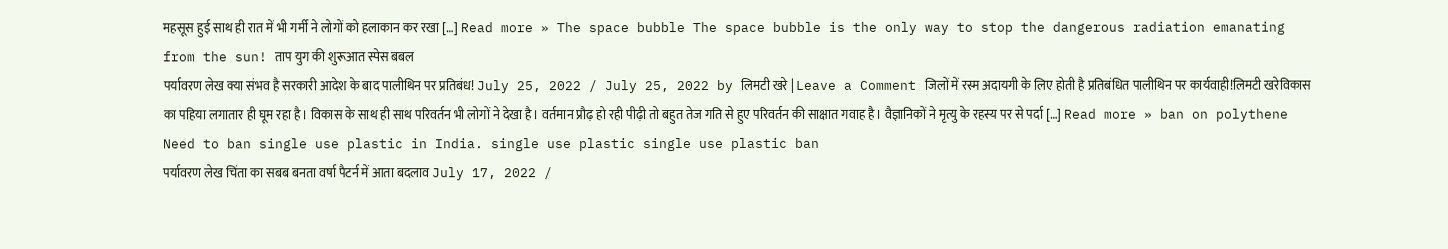महसूस हुई साथ ही रात में भी गर्मी ने लोगों को हलाकान कर रखा […] Read more » The space bubble The space bubble is the only way to stop the dangerous radiation emanating from the sun! ताप युग की शुरूआत स्पेस बबल
पर्यावरण लेख क्या संभव है सरकारी आदेश के बाद पालीथिन पर प्रतिबंध! July 25, 2022 / July 25, 2022 by लिमटी खरे | Leave a Comment जिलों में रस्म अदायगी के लिए होती है प्रतिबंधित पालीथिन पर कार्यवाही!लिमटी खरेविकास का पहिया लगातार ही घूम रहा है। विकास के साथ ही साथ परिवर्तन भी लोगों ने देखा है। वर्तमान प्रौढ़ हो रही पीढ़ी तो बहुत तेज गति से हुए परिवर्तन की साक्षात गवाह है। वैज्ञानिकों ने मृत्यु के रहस्य पर से पर्दा […] Read more » ban on polythene Need to ban single use plastic in India. single use plastic single use plastic ban
पर्यावरण लेख चिंता का सबब बनता वर्षा पैटर्न में आता बदलाव July 17, 2022 /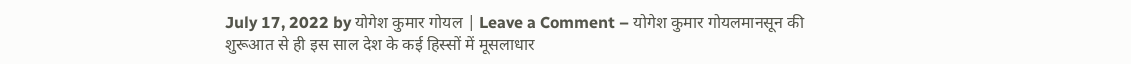July 17, 2022 by योगेश कुमार गोयल | Leave a Comment – योगेश कुमार गोयलमानसून की शुरूआत से ही इस साल देश के कई हिस्सों में मूसलाधार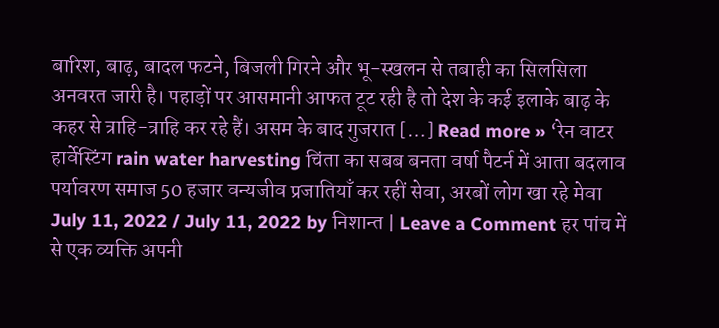बारिश, बाढ़, बादल फटने, बिजली गिरने और भू-स्खलन से तबाही का सिलसिला अनवरत जारी है। पहाड़ों पर आसमानी आफत टूट रही है तो देश के कई इलाके बाढ़ के कहर से त्राहि-त्राहि कर रहे हैं। असम के बाद गुजरात […] Read more » ‘रेन वाटर हार्वेस्टिंग rain water harvesting चिंता का सबब बनता वर्षा पैटर्न में आता बदलाव
पर्यावरण समाज 50 हजार वन्यजीव प्रजातियाँ कर रहीं सेवा, अरबों लोग खा रहे मेवा July 11, 2022 / July 11, 2022 by निशान्त | Leave a Comment हर पांच में से एक व्यक्ति अपनी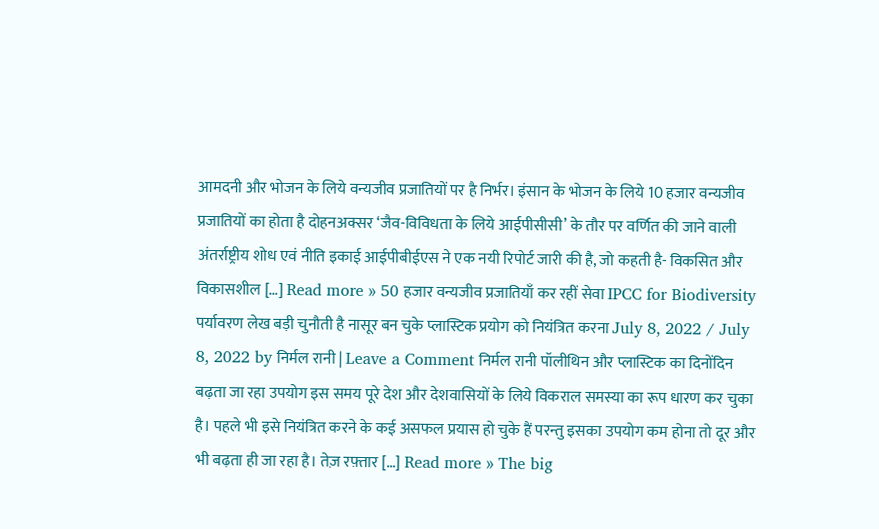आमदनी और भोजन के लिये वन्यजीव प्रजातियों पर है निर्भर। इंसान के भोजन के लिये 10 हजार वन्यजीव प्रजातियों का होता है दोहनअक्सर ‘जैव-विविधता के लिये आईपीसीसी’ के तौर पर वर्णित की जाने वाली अंतर्राष्ट्रीय शोध एवं नीति इकाई आईपीबीईएस ने एक नयी रिपोर्ट जारी की है, जो कहती है- विकसित और विकासशील […] Read more » 50 हजार वन्यजीव प्रजातियाँ कर रहीं सेवा IPCC for Biodiversity
पर्यावरण लेख बड़ी चुनौती है नासूर बन चुके प्लास्टिक प्रयोग को नियंत्रित करना July 8, 2022 / July 8, 2022 by निर्मल रानी | Leave a Comment निर्मल रानी पॉलीथिन और प्लास्टिक का दिनोंदिन बढ़ता जा रहा उपयोग इस समय पूरे देश और देशवासियों के लिये विकराल समस्या का रूप धारण कर चुका है। पहले भी इसे नियंत्रित करने के कई असफल प्रयास हो चुके हैं परन्तु इसका उपयोग कम होना तो दूर और भी बढ़ता ही जा रहा है। तेज़ रफ़्तार […] Read more » The big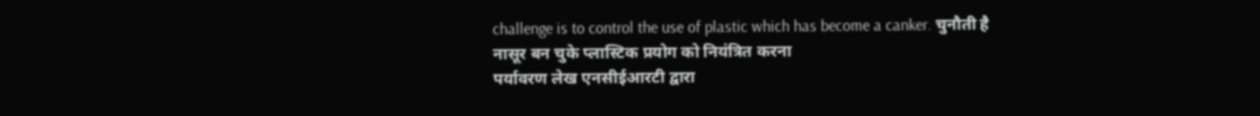challenge is to control the use of plastic which has become a canker. चुनौती है नासूर बन चुके प्लास्टिक प्रयोग को नियंत्रित करना
पर्यावरण लेख एनसीईआरटी द्वारा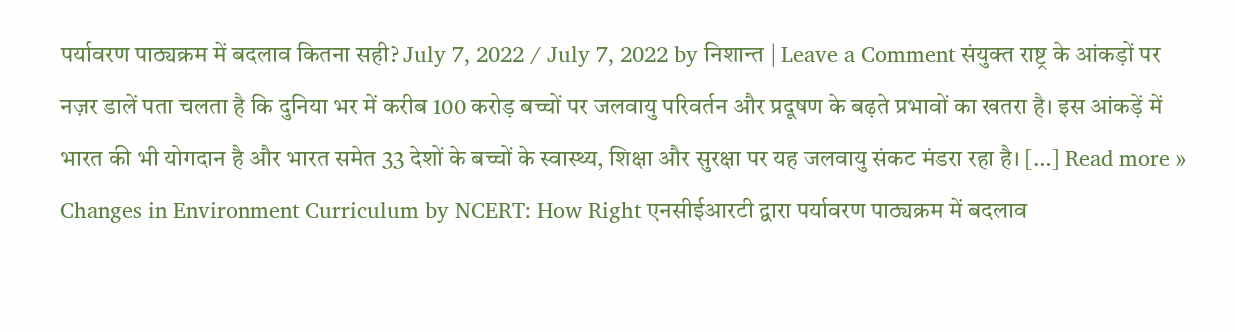पर्यावरण पाठ्यक्रम में बदलाव कितना सही? July 7, 2022 / July 7, 2022 by निशान्त | Leave a Comment संयुक्त राष्ट्र के आंकड़ों पर नज़र डालें पता चलता है कि दुनिया भर में करीब 100 करोड़ बच्चों पर जलवायु परिवर्तन और प्रदूषण के बढ़ते प्रभावों का खतरा है। इस आंकड़ें में भारत की भी योगदान है और भारत समेत 33 देशों के बच्चों के स्वास्थ्य, शिक्षा और सुरक्षा पर यह जलवायु संकट मंडरा रहा है। […] Read more » Changes in Environment Curriculum by NCERT: How Right एनसीईआरटी द्वारा पर्यावरण पाठ्यक्रम में बदलाव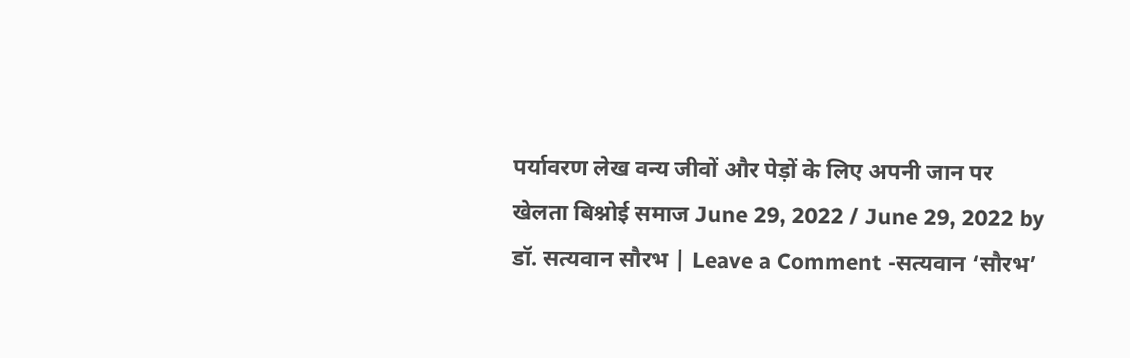पर्यावरण लेख वन्य जीवों और पेड़ों के लिए अपनी जान पर खेलता बिश्नोई समाज June 29, 2022 / June 29, 2022 by डॉ. सत्यवान सौरभ | Leave a Comment -सत्यवान ‘सौरभ’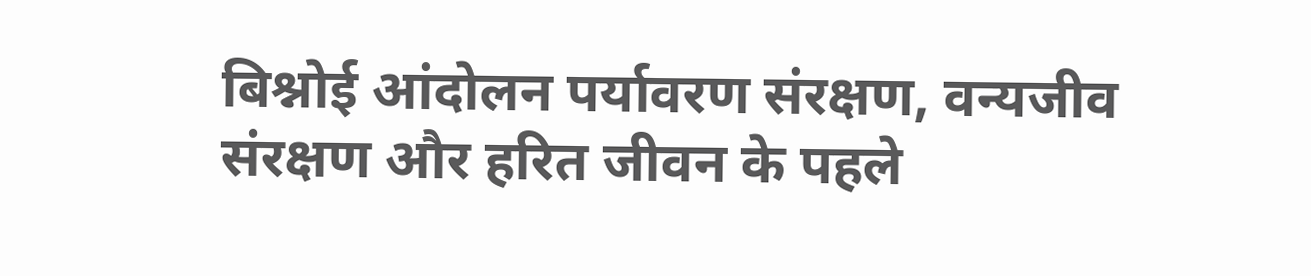बिश्नोई आंदोलन पर्यावरण संरक्षण, वन्यजीव संरक्षण और हरित जीवन के पहले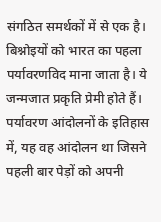संगठित समर्थकों में से एक है। बिश्नोइयों को भारत का पहला पर्यावरणविद माना जाता है। ये जन्मजात प्रकृति प्रेमी होते हैं। पर्यावरण आंदोलनों के इतिहास में, यह वह आंदोलन था जिसने पहली बार पेड़ों को अपनी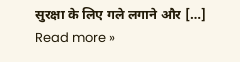सुरक्षा के लिए गले लगाने और […] Read more »